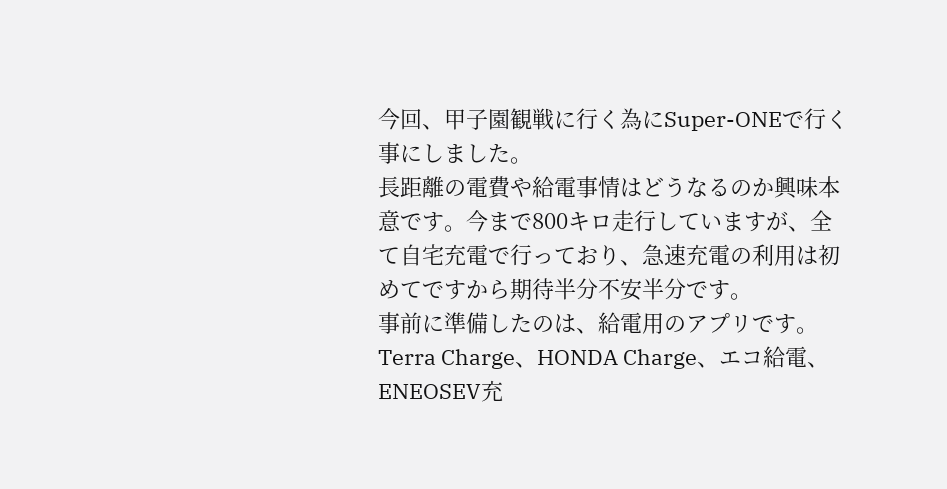今回、甲子園観戦に行く為にSuper-ONEで行く事にしました。
長距離の電費や給電事情はどうなるのか興味本意です。今まで800キロ走行していますが、全て自宅充電で行っており、急速充電の利用は初めてですから期待半分不安半分です。
事前に準備したのは、給電用のアプリです。
Terra Charge、HONDA Charge、エコ給電、ENEOSEV充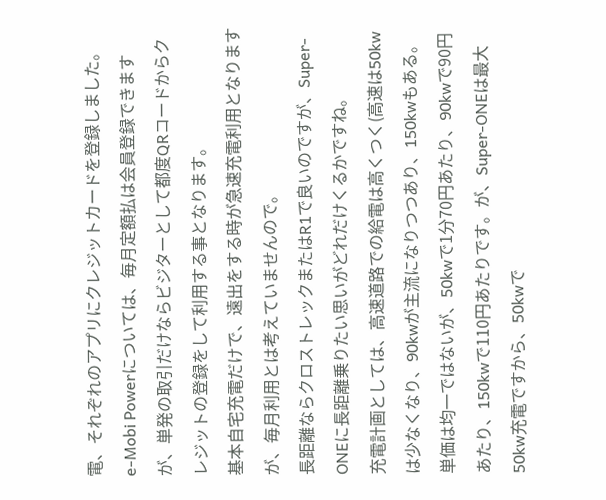電、それぞれのアプリにクレジットカードを登録しました。
e-Mobi Powerについては、毎月定額払は会員登録できますが、単発の取引だけならビジターとして都度QRコードからクレジットの登録をして利用する事となります。
基本自宅充電だけで、遠出をする時が急速充電利用となりますが、毎月利用とは考えていませんので。
長距離ならクロストレックまたはR1で良いのですが、Super-ONEに長距離乗りたい思いがどれだけくるかですね。
充電計画としては、高速道路での給電は高くつく(高速は50kwは少なくなり、90kwが主流になりつつあり、150kwもある。単価は均一ではないが、50kwで1分70円あたり、90kwで90円あたり、150kwで110円あたりです。が、Super-ONEは最大50kw充電ですから、50kwで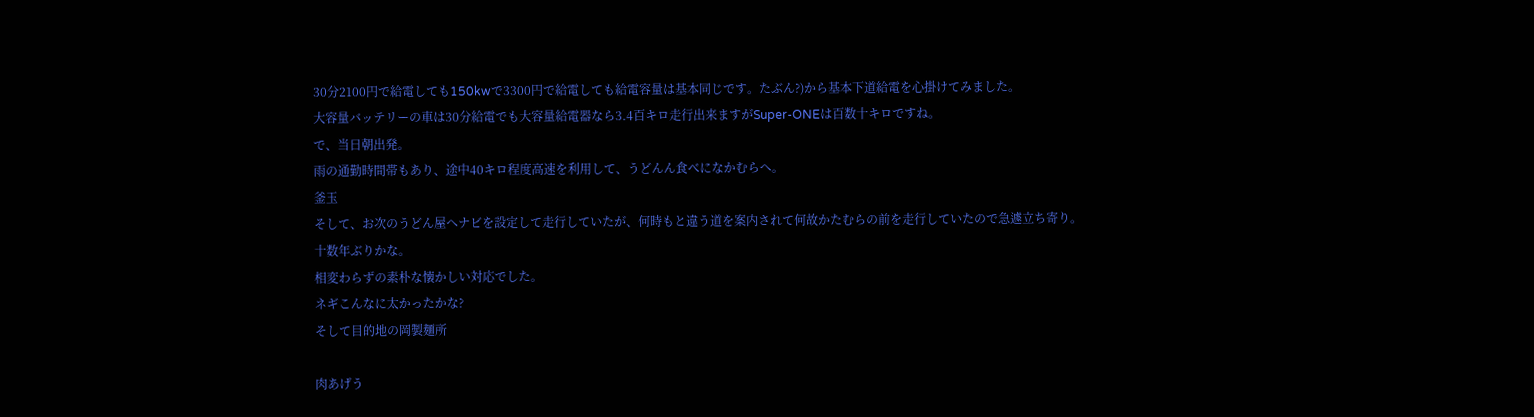30分2100円で給電しても150kwで3300円で給電しても給電容量は基本同じです。たぶん?)から基本下道給電を心掛けてみました。
大容量バッテリーの車は30分給電でも大容量給電器なら3.4百キロ走行出来ますがSuper-ONEは百数十キロですね。
で、当日朝出発。
雨の通勤時間帯もあり、途中40キロ程度高速を利用して、うどんん食べになかむらへ。
釜玉
そして、お次のうどん屋へナビを設定して走行していたが、何時もと違う道を案内されて何故かたむらの前を走行していたので急遽立ち寄り。
十数年ぶりかな。
相変わらずの素朴な懐かしい対応でした。
ネギこんなに太かったかな?
そして目的地の岡製麺所

肉あげう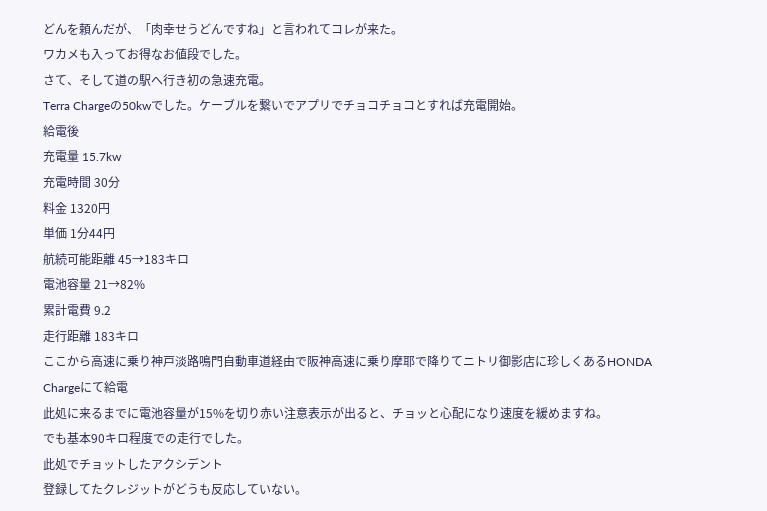どんを頼んだが、「肉幸せうどんですね」と言われてコレが来た。
ワカメも入ってお得なお値段でした。
さて、そして道の駅へ行き初の急速充電。
Terra Chargeの50kwでした。ケーブルを繋いでアプリでチョコチョコとすれば充電開始。
給電後
充電量 15.7kw
充電時間 30分
料金 1320円
単価 1分44円
航続可能距離 45→183キロ
電池容量 21→82%
累計電費 9.2
走行距離 183キロ
ここから高速に乗り神戸淡路鳴門自動車道経由で阪神高速に乗り摩耶で降りてニトリ御影店に珍しくあるHONDA Chargeにて給電
此処に来るまでに電池容量が15%を切り赤い注意表示が出ると、チョッと心配になり速度を緩めますね。
でも基本90キロ程度での走行でした。
此処でチョットしたアクシデント
登録してたクレジットがどうも反応していない。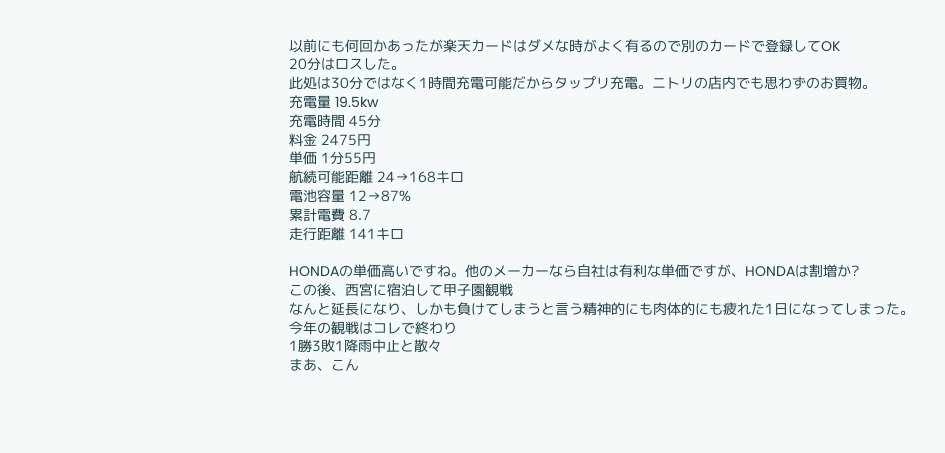以前にも何回かあったが楽天カードはダメな時がよく有るので別のカードで登録してOK
20分はロスした。
此処は30分ではなく1時間充電可能だからタップリ充電。ニトリの店内でも思わずのお買物。
充電量 19.5kw
充電時間 45分
料金 2475円
単価 1分55円
航続可能距離 24→168キロ
電池容量 12→87%
累計電費 8.7
走行距離 141キロ

HONDAの単価高いですね。他のメーカーなら自社は有利な単価ですが、HONDAは割増か?
この後、西宮に宿泊して甲子園観戦
なんと延長になり、しかも負けてしまうと言う精神的にも肉体的にも疲れた1日になってしまった。
今年の観戦はコレで終わり
1勝3敗1降雨中止と散々
まあ、こん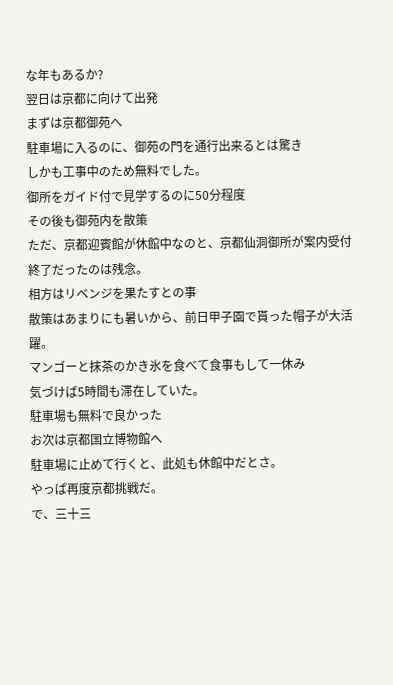な年もあるか?
翌日は京都に向けて出発
まずは京都御苑へ
駐車場に入るのに、御苑の門を通行出来るとは驚き
しかも工事中のため無料でした。
御所をガイド付で見学するのに50分程度
その後も御苑内を散策
ただ、京都迎賓館が休館中なのと、京都仙洞御所が案内受付終了だったのは残念。
相方はリベンジを果たすとの事
散策はあまりにも暑いから、前日甲子園で貰った帽子が大活躍。
マンゴーと抹茶のかき氷を食べて食事もして一休み
気づけば5時間も滞在していた。
駐車場も無料で良かった
お次は京都国立博物館へ
駐車場に止めて行くと、此処も休館中だとさ。
やっぱ再度京都挑戦だ。
で、三十三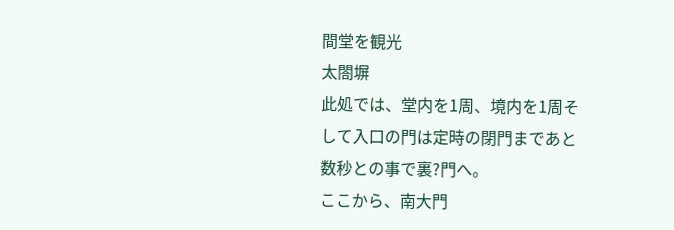間堂を観光
太閤塀
此処では、堂内を1周、境内を1周そして入口の門は定時の閉門まであと数秒との事で裏?門へ。
ここから、南大門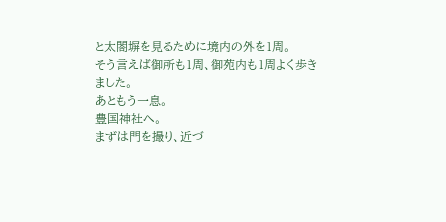と太閤塀を見るために境内の外を1周。
そう言えば御所も1周、御苑内も1周よく歩きました。
あともう一息。
豊国神社へ。
まずは門を撮り、近づ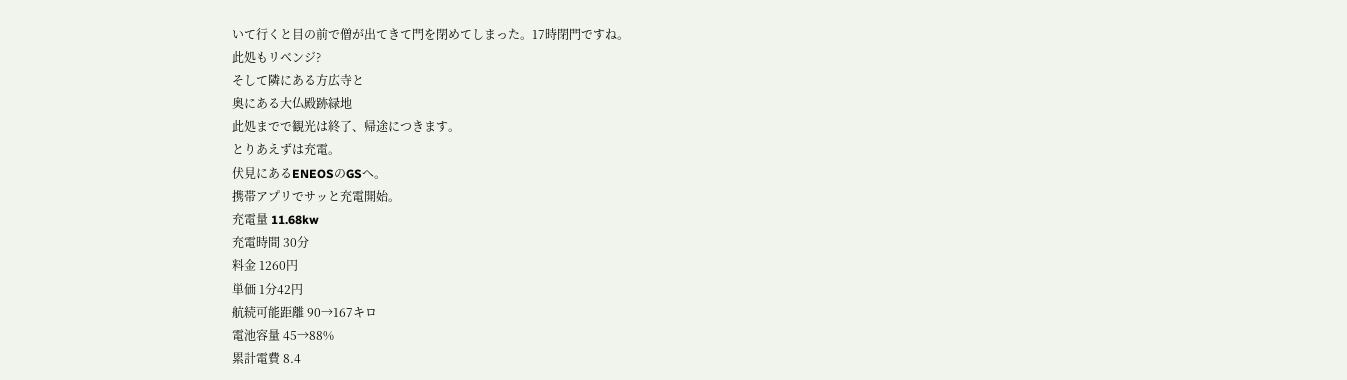いて行くと目の前で僧が出てきて門を閉めてしまった。17時閉門ですね。
此処もリベンジ?
そして隣にある方広寺と
奥にある大仏殿跡緑地
此処までで観光は終了、帰途につきます。
とりあえずは充電。
伏見にあるENEOSのGSへ。
携帯アプリでサッと充電開始。
充電量 11.68kw
充電時間 30分
料金 1260円
単価 1分42円
航続可能距離 90→167キロ
電池容量 45→88%
累計電費 8.4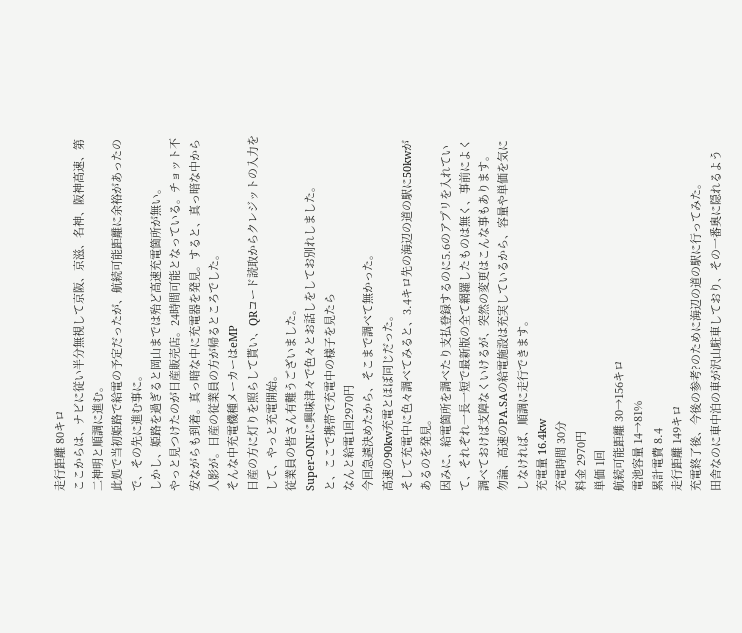走行距離 80キロ
ここからは、ナビに従い半分無視して京阪、京滋、名神、阪神高速、第二神明と順調に進む。
此処で当初姫路で給電の予定だったが、航続可能距離に余裕があったので、その先に進む事に。
しかし、姫路を過ぎると岡山までは殆ど高速充電箇所が無い。
やっと見つけたのが日産販売店。24時間可能となっている。チョット不安ながらも到着。真っ暗な中に充電器を発見。すると、真っ暗な中から人影が。日産の従業員の方が帰るところでした。
そんな中充電機種メーカーはeMP
日産の方に灯りを照らして貰い、QRコード読取からクレジットの入力をして、やっと充電開始。
従業員の皆さん有難うございました。
Super-ONEに興味津々で色々とお話しをしてお別れしました。
と、ここで携帯で充電中の様子を見たら
なんと給電1回2970円
今回急遽決めたから、そこまで調べて無かった。
高速の90kw充電とほぼ同じだった。
そして充電中に色々調べてみると、3.4キロ先の海辺の道の駅に50kwがあるのを発見。
因みに、給電箇所を調べたり支払登録するのに5.6のアプリを入れていて、それぞれ一長一短で最新版の全て網羅したものは無く、事前によく調べておけば支障なくいけるが、突然の変更はこんな事もあります。
勿論、高速のPA.SAの給電施設は充実しているから、容量や単価を気にしなければ、順調に走行できます。
充電量 16.4kw
充電時間 30分
料金 2970円
単価 1回
航続可能距離 30→156キロ
電池容量 14→81%
累計電費 8.4
走行距離 149キロ
充電終了後、今後の参考?のために海辺の道の駅に行ってみた。
田舎なのに車中泊の車が沢山駐車しており、その一番奥に隠れるよう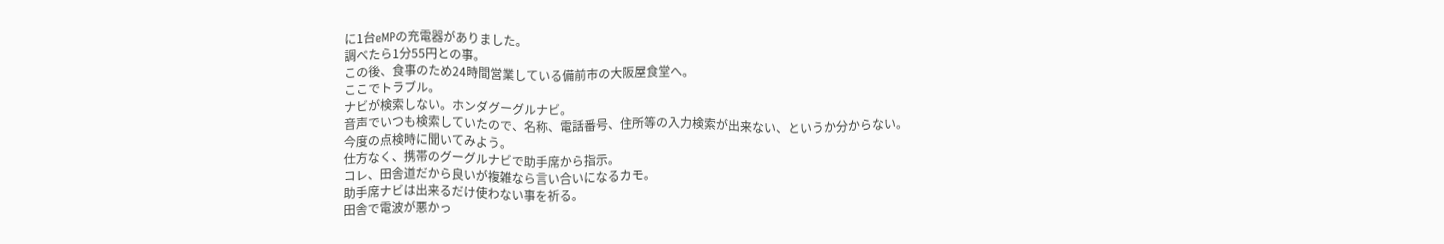に1台eMPの充電器がありました。
調べたら1分55円との事。
この後、食事のため24時間営業している備前市の大阪屋食堂へ。
ここでトラブル。
ナビが検索しない。ホンダグーグルナビ。
音声でいつも検索していたので、名称、電話番号、住所等の入力検索が出来ない、というか分からない。
今度の点検時に聞いてみよう。
仕方なく、携帯のグーグルナビで助手席から指示。
コレ、田舎道だから良いが複雑なら言い合いになるカモ。
助手席ナビは出来るだけ使わない事を祈る。
田舎で電波が悪かっ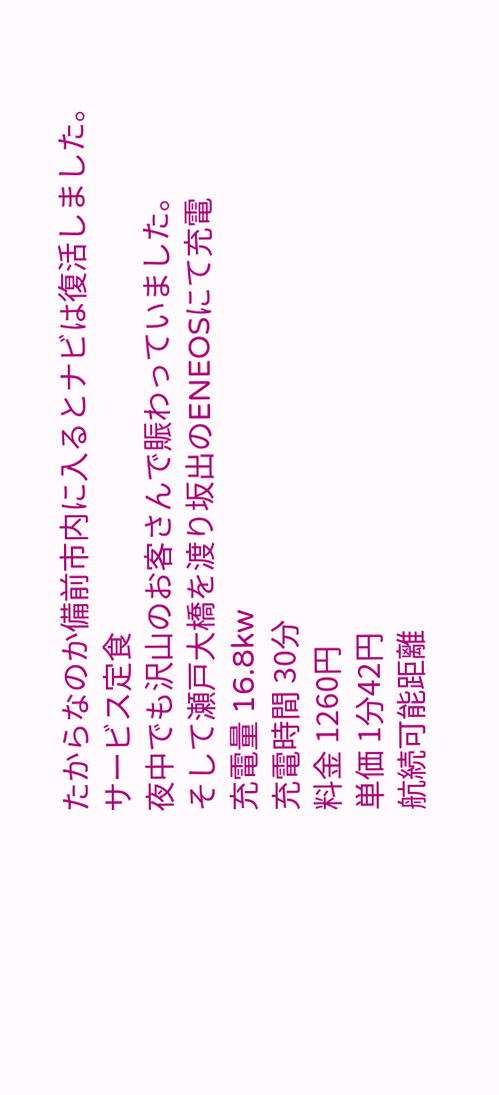たからなのか備前市内に入るとナビは復活しました。
サービス定食
夜中でも沢山のお客さんで賑わっていました。
そして瀬戸大橋を渡り坂出のENEOSにて充電
充電量 16.8kw
充電時間 30分
料金 1260円
単価 1分42円
航続可能距離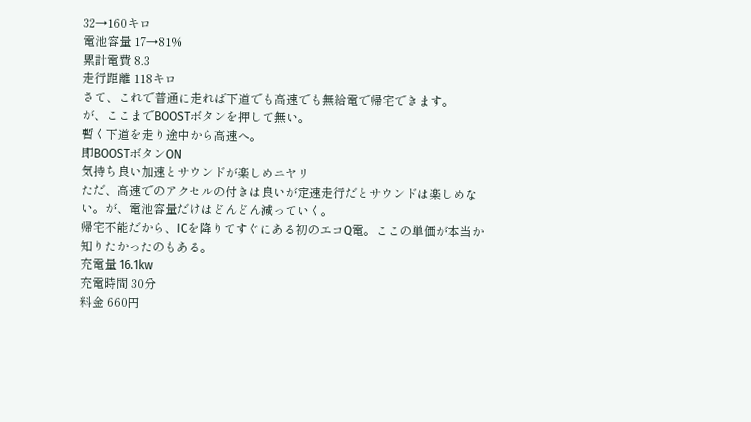32→160キロ
電池容量 17→81%
累計電費 8.3
走行距離 118キロ
さて、これで普通に走れば下道でも高速でも無給電で帰宅できます。
が、ここまでBOOSTボタンを押して無い。
暫く下道を走り途中から高速へ。
即BOOSTボタンON
気持ち良い加速とサウンドが楽しめニヤリ
ただ、高速でのアクセルの付きは良いが定速走行だとサウンドは楽しめない。が、電池容量だけはどんどん減っていく。
帰宅不能だから、ICを降りてすぐにある初のエコQ電。ここの単価が本当か知りたかったのもある。
充電量 16.1kw
充電時間 30分
料金 660円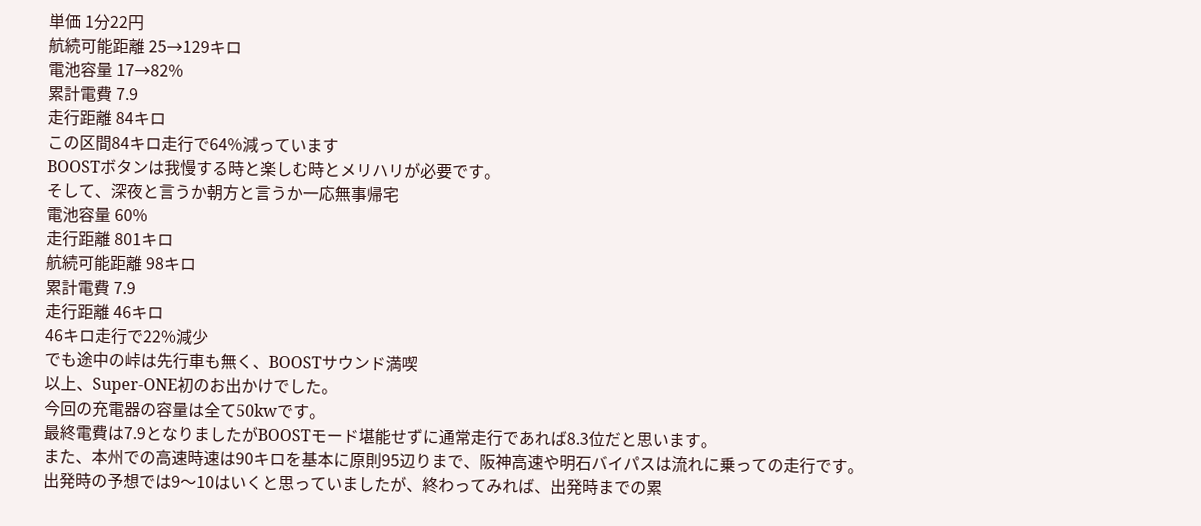単価 1分22円
航続可能距離 25→129キロ
電池容量 17→82%
累計電費 7.9
走行距離 84キロ
この区間84キロ走行で64%減っています
BOOSTボタンは我慢する時と楽しむ時とメリハリが必要です。
そして、深夜と言うか朝方と言うか一応無事帰宅
電池容量 60%
走行距離 801キロ
航続可能距離 98キロ
累計電費 7.9
走行距離 46キロ
46キロ走行で22%減少
でも途中の峠は先行車も無く、BOOSTサウンド満喫
以上、Super-ONE初のお出かけでした。
今回の充電器の容量は全て50kwです。
最終電費は7.9となりましたがBOOSTモード堪能せずに通常走行であれば8.3位だと思います。
また、本州での高速時速は90キロを基本に原則95辺りまで、阪神高速や明石バイパスは流れに乗っての走行です。
出発時の予想では9〜10はいくと思っていましたが、終わってみれば、出発時までの累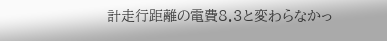計走行距離の電費8.3と変わらなかっ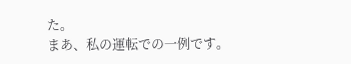た。
まあ、私の運転での一例です。